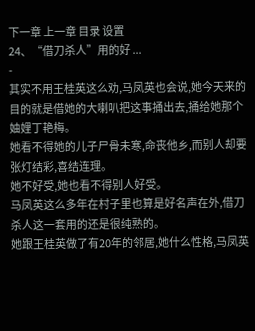下一章 上一章 目录 设置
24、“借刀杀人”用的好 ...
-
其实不用王桂英这么劝,马凤英也会说,她今天来的目的就是借她的大喇叭把这事捅出去,捅给她那个妯娌丁艳梅。
她看不得她的儿子尸骨未寒,命丧他乡,而别人却要张灯结彩,喜结连理。
她不好受,她也看不得别人好受。
马凤英这么多年在村子里也算是好名声在外,借刀杀人这一套用的还是很纯熟的。
她跟王桂英做了有20年的邻居,她什么性格,马凤英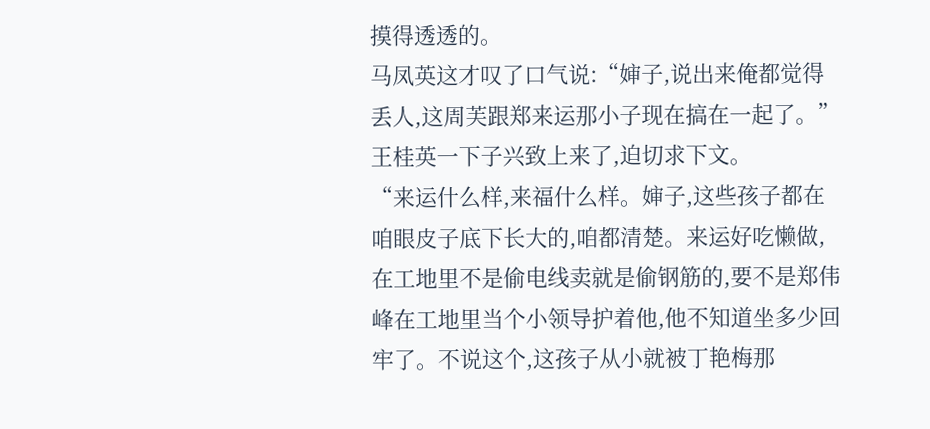摸得透透的。
马凤英这才叹了口气说:“婶子,说出来俺都觉得丢人,这周芙跟郑来运那小子现在搞在一起了。”
王桂英一下子兴致上来了,迫切求下文。
“来运什么样,来福什么样。婶子,这些孩子都在咱眼皮子底下长大的,咱都清楚。来运好吃懒做,在工地里不是偷电线卖就是偷钢筋的,要不是郑伟峰在工地里当个小领导护着他,他不知道坐多少回牢了。不说这个,这孩子从小就被丁艳梅那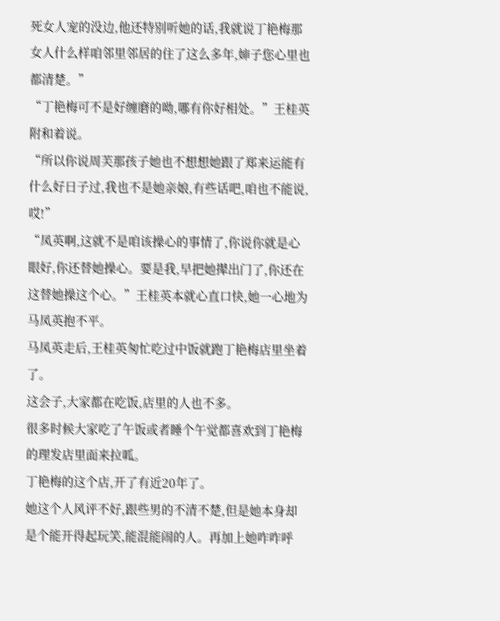死女人宠的没边,他还特别听她的话,我就说丁艳梅那女人什么样咱邻里邻居的住了这么多年,婶子您心里也都清楚。”
“丁艳梅可不是好缠磨的呦,哪有你好相处。”王桂英附和着说。
“所以你说周芙那孩子她也不想想她跟了郑来运能有什么好日子过,我也不是她亲娘,有些话吧,咱也不能说,哎!”
“凤英啊,这就不是咱该操心的事情了,你说你就是心眼好,你还替她操心。要是我,早把她撵出门了,你还在这替她操这个心。”王桂英本就心直口快,她一心地为马凤英抱不平。
马凤英走后,王桂英匆忙吃过中饭就跑丁艳梅店里坐着了。
这会子,大家都在吃饭,店里的人也不多。
很多时候大家吃了午饭或者睡个午觉都喜欢到丁艳梅的理发店里面来拉呱。
丁艳梅的这个店,开了有近20年了。
她这个人风评不好,跟些男的不清不楚,但是她本身却是个能开得起玩笑,能混能闹的人。再加上她咋咋呼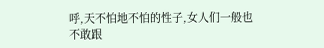呼,天不怕地不怕的性子,女人们一般也不敢跟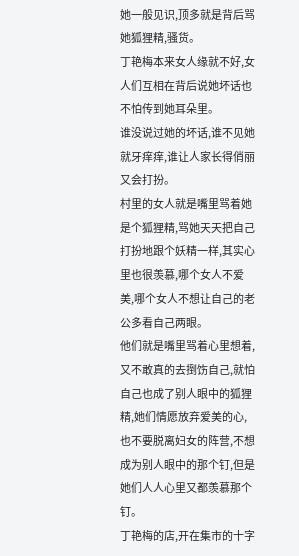她一般见识,顶多就是背后骂她狐狸精,骚货。
丁艳梅本来女人缘就不好,女人们互相在背后说她坏话也不怕传到她耳朵里。
谁没说过她的坏话,谁不见她就牙痒痒,谁让人家长得俏丽又会打扮。
村里的女人就是嘴里骂着她是个狐狸精,骂她天天把自己打扮地跟个妖精一样,其实心里也很羡慕,哪个女人不爱美,哪个女人不想让自己的老公多看自己两眼。
他们就是嘴里骂着心里想着,又不敢真的去捯饬自己,就怕自己也成了别人眼中的狐狸精,她们情愿放弃爱美的心,也不要脱离妇女的阵营,不想成为别人眼中的那个钉,但是她们人人心里又都羡慕那个钉。
丁艳梅的店,开在集市的十字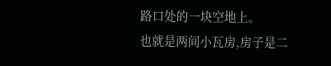路口处的一块空地上。
也就是两间小瓦房,房子是二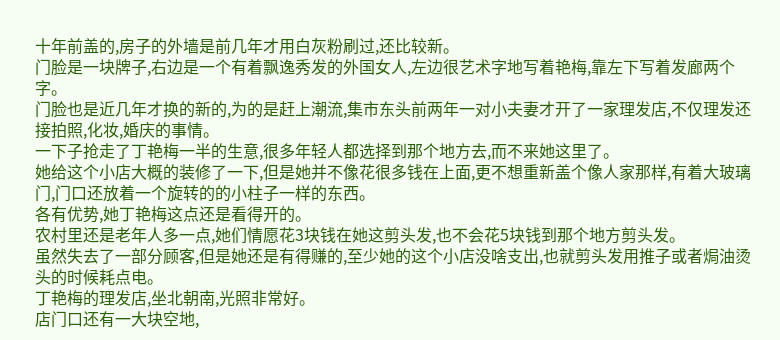十年前盖的,房子的外墙是前几年才用白灰粉刷过,还比较新。
门脸是一块牌子,右边是一个有着飘逸秀发的外国女人,左边很艺术字地写着艳梅,靠左下写着发廊两个字。
门脸也是近几年才换的新的,为的是赶上潮流,集市东头前两年一对小夫妻才开了一家理发店,不仅理发还接拍照,化妆,婚庆的事情。
一下子抢走了丁艳梅一半的生意,很多年轻人都选择到那个地方去,而不来她这里了。
她给这个小店大概的装修了一下,但是她并不像花很多钱在上面,更不想重新盖个像人家那样,有着大玻璃门,门口还放着一个旋转的的小柱子一样的东西。
各有优势,她丁艳梅这点还是看得开的。
农村里还是老年人多一点,她们情愿花3块钱在她这剪头发,也不会花5块钱到那个地方剪头发。
虽然失去了一部分顾客,但是她还是有得赚的,至少她的这个小店没啥支出,也就剪头发用推子或者焗油烫头的时候耗点电。
丁艳梅的理发店,坐北朝南,光照非常好。
店门口还有一大块空地,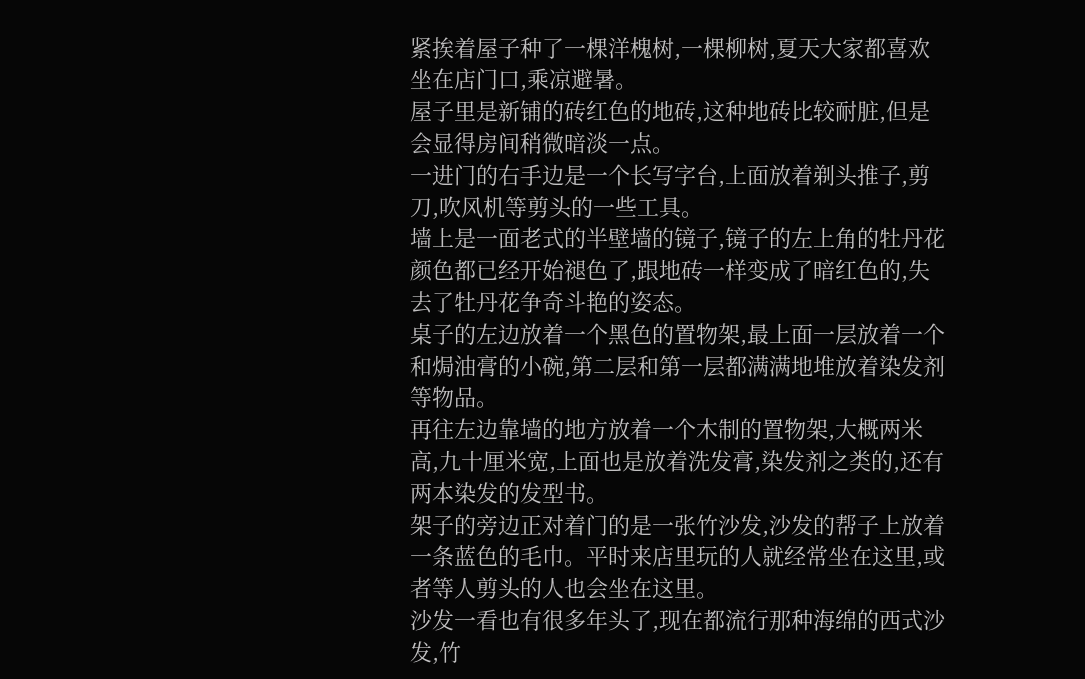紧挨着屋子种了一棵洋槐树,一棵柳树,夏天大家都喜欢坐在店门口,乘凉避暑。
屋子里是新铺的砖红色的地砖,这种地砖比较耐脏,但是会显得房间稍微暗淡一点。
一进门的右手边是一个长写字台,上面放着剃头推子,剪刀,吹风机等剪头的一些工具。
墙上是一面老式的半壁墙的镜子,镜子的左上角的牡丹花颜色都已经开始褪色了,跟地砖一样变成了暗红色的,失去了牡丹花争奇斗艳的姿态。
桌子的左边放着一个黑色的置物架,最上面一层放着一个和焗油膏的小碗,第二层和第一层都满满地堆放着染发剂等物品。
再往左边靠墙的地方放着一个木制的置物架,大概两米高,九十厘米宽,上面也是放着洗发膏,染发剂之类的,还有两本染发的发型书。
架子的旁边正对着门的是一张竹沙发,沙发的帮子上放着一条蓝色的毛巾。平时来店里玩的人就经常坐在这里,或者等人剪头的人也会坐在这里。
沙发一看也有很多年头了,现在都流行那种海绵的西式沙发,竹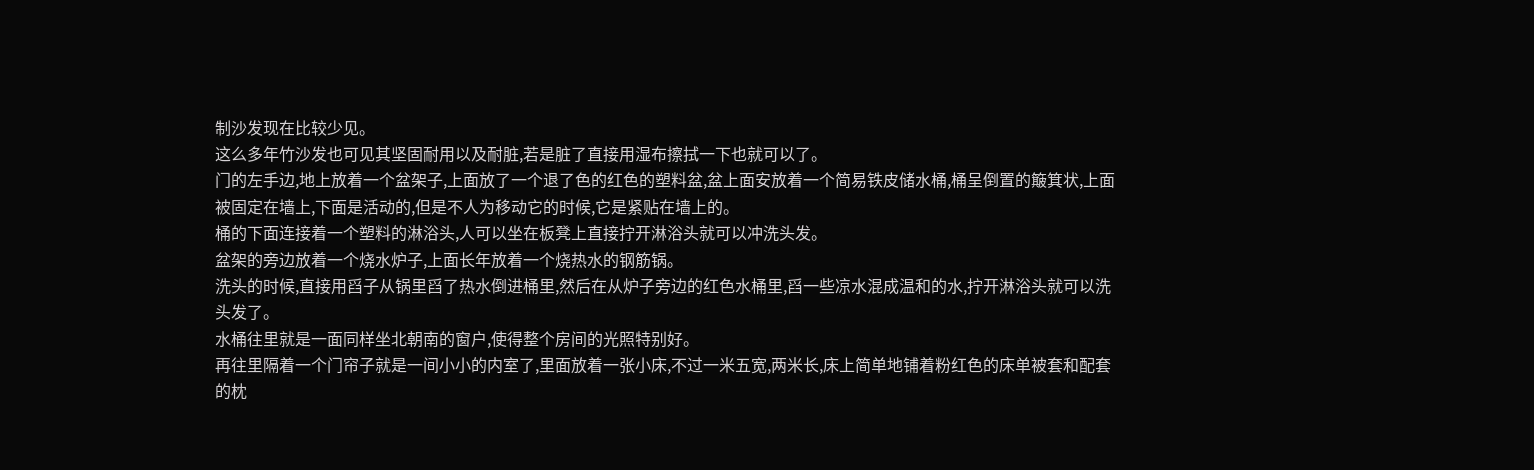制沙发现在比较少见。
这么多年竹沙发也可见其坚固耐用以及耐脏,若是脏了直接用湿布擦拭一下也就可以了。
门的左手边,地上放着一个盆架子,上面放了一个退了色的红色的塑料盆,盆上面安放着一个简易铁皮储水桶,桶呈倒置的簸箕状,上面被固定在墙上,下面是活动的,但是不人为移动它的时候,它是紧贴在墙上的。
桶的下面连接着一个塑料的淋浴头,人可以坐在板凳上直接拧开淋浴头就可以冲洗头发。
盆架的旁边放着一个烧水炉子,上面长年放着一个烧热水的钢筋锅。
洗头的时候,直接用舀子从锅里舀了热水倒进桶里,然后在从炉子旁边的红色水桶里,舀一些凉水混成温和的水,拧开淋浴头就可以洗头发了。
水桶往里就是一面同样坐北朝南的窗户,使得整个房间的光照特别好。
再往里隔着一个门帘子就是一间小小的内室了,里面放着一张小床,不过一米五宽,两米长,床上简单地铺着粉红色的床单被套和配套的枕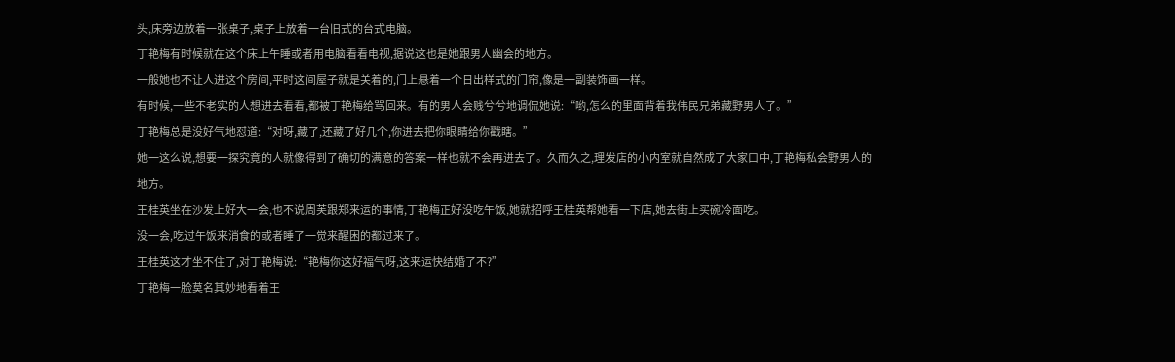头,床旁边放着一张桌子,桌子上放着一台旧式的台式电脑。
丁艳梅有时候就在这个床上午睡或者用电脑看看电视,据说这也是她跟男人幽会的地方。
一般她也不让人进这个房间,平时这间屋子就是关着的,门上悬着一个日出样式的门帘,像是一副装饰画一样。
有时候,一些不老实的人想进去看看,都被丁艳梅给骂回来。有的男人会贱兮兮地调侃她说:“哟,怎么的里面背着我伟民兄弟藏野男人了。”
丁艳梅总是没好气地怼道:“对呀,藏了,还藏了好几个,你进去把你眼睛给你戳瞎。”
她一这么说,想要一探究竟的人就像得到了确切的满意的答案一样也就不会再进去了。久而久之,理发店的小内室就自然成了大家口中,丁艳梅私会野男人的地方。
王桂英坐在沙发上好大一会,也不说周芙跟郑来运的事情,丁艳梅正好没吃午饭,她就招呼王桂英帮她看一下店,她去街上买碗冷面吃。
没一会,吃过午饭来消食的或者睡了一觉来醒困的都过来了。
王桂英这才坐不住了,对丁艳梅说:“艳梅你这好福气呀,这来运快结婚了不?”
丁艳梅一脸莫名其妙地看着王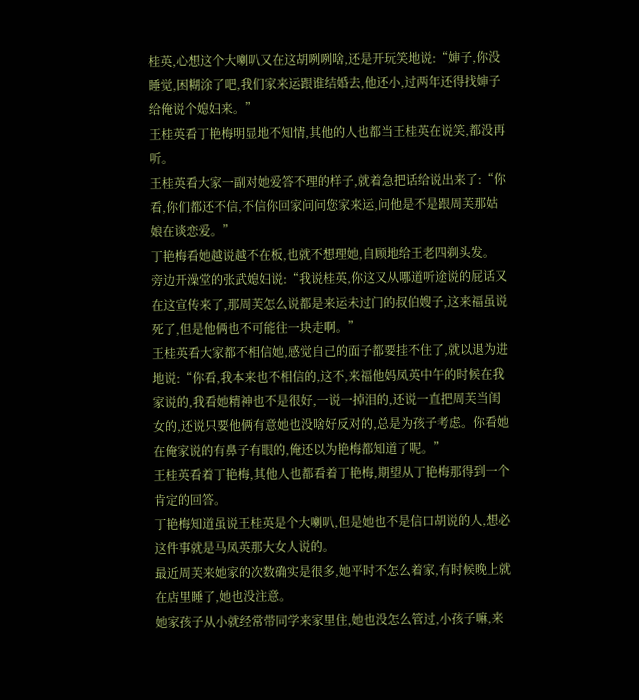桂英,心想这个大喇叭又在这胡咧咧啥,还是开玩笑地说:“婶子,你没睡觉,困糊涂了吧,我们家来运跟谁结婚去,他还小,过两年还得找婶子给俺说个媳妇来。”
王桂英看丁艳梅明显地不知情,其他的人也都当王桂英在说笑,都没再听。
王桂英看大家一副对她爱答不理的样子,就着急把话给说出来了:“你看,你们都还不信,不信你回家问问您家来运,问他是不是跟周芙那姑娘在谈恋爱。”
丁艳梅看她越说越不在板,也就不想理她,自顾地给王老四剃头发。
旁边开澡堂的张武媳妇说:“我说桂英,你这又从哪道听途说的屁话又在这宣传来了,那周芙怎么说都是来运未过门的叔伯嫂子,这来福虽说死了,但是他俩也不可能往一块走啊。”
王桂英看大家都不相信她,感觉自己的面子都要挂不住了,就以退为进地说:“你看,我本来也不相信的,这不,来福他妈凤英中午的时候在我家说的,我看她精神也不是很好,一说一掉泪的,还说一直把周芙当闺女的,还说只要他俩有意她也没啥好反对的,总是为孩子考虑。你看她在俺家说的有鼻子有眼的,俺还以为艳梅都知道了呢。”
王桂英看着丁艳梅,其他人也都看着丁艳梅,期望从丁艳梅那得到一个肯定的回答。
丁艳梅知道虽说王桂英是个大喇叭,但是她也不是信口胡说的人,想必这件事就是马凤英那大女人说的。
最近周芙来她家的次数确实是很多,她平时不怎么着家,有时候晚上就在店里睡了,她也没注意。
她家孩子从小就经常带同学来家里住,她也没怎么管过,小孩子嘛,来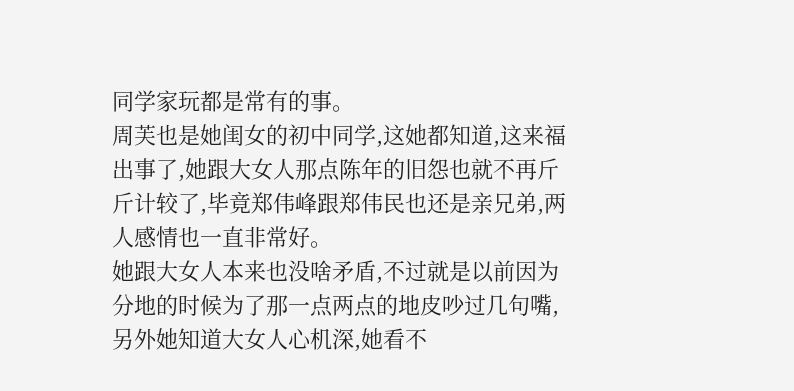同学家玩都是常有的事。
周芙也是她闺女的初中同学,这她都知道,这来福出事了,她跟大女人那点陈年的旧怨也就不再斤斤计较了,毕竟郑伟峰跟郑伟民也还是亲兄弟,两人感情也一直非常好。
她跟大女人本来也没啥矛盾,不过就是以前因为分地的时候为了那一点两点的地皮吵过几句嘴,另外她知道大女人心机深,她看不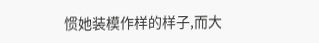惯她装模作样的样子,而大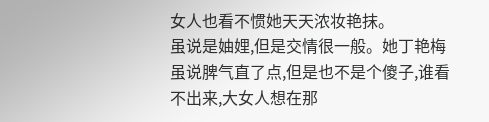女人也看不惯她天天浓妆艳抹。
虽说是妯娌,但是交情很一般。她丁艳梅虽说脾气直了点,但是也不是个傻子,谁看不出来,大女人想在那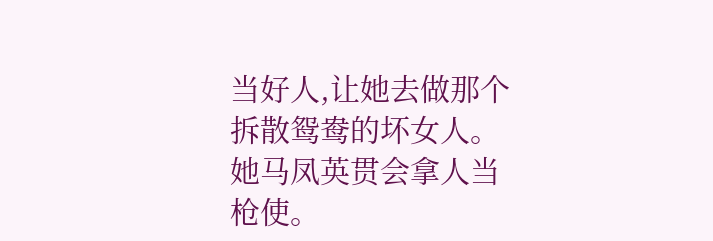当好人,让她去做那个拆散鸳鸯的坏女人。
她马凤英贯会拿人当枪使。